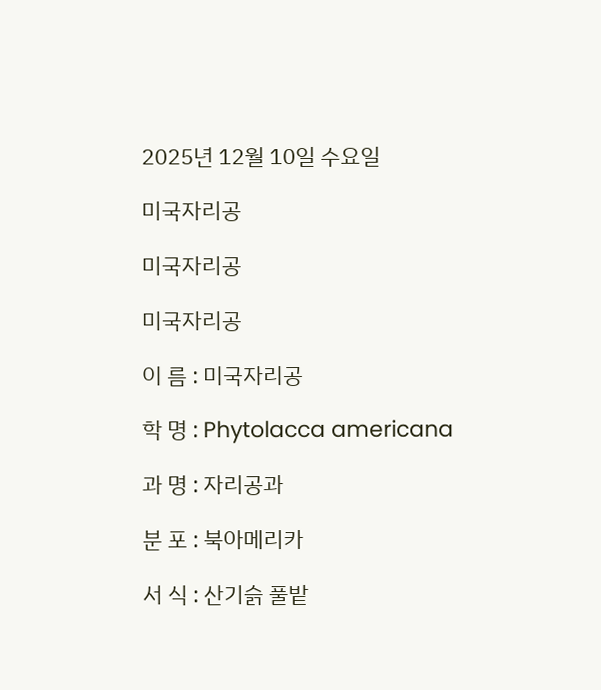2025년 12월 10일 수요일

미국자리공

미국자리공

미국자리공

이 름 : 미국자리공

학 명 : Phytolacca americana

과 명 : 자리공과

분 포 : 북아메리카

서 식 : 산기슭 풀밭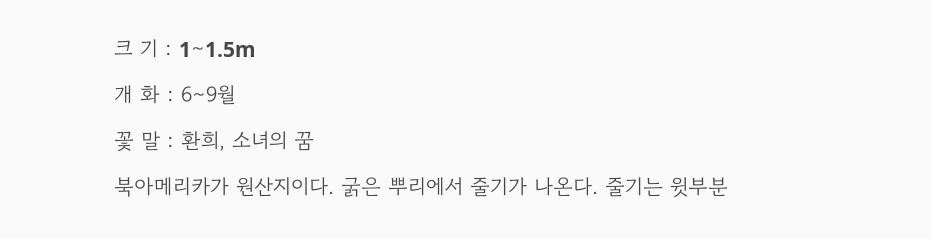크 기 : 1∼1.5m

개 화 : 6∼9월

꽃 말 : 환희, 소녀의 꿈

북아메리카가 원산지이다. 굵은 뿌리에서 줄기가 나온다. 줄기는 윗부분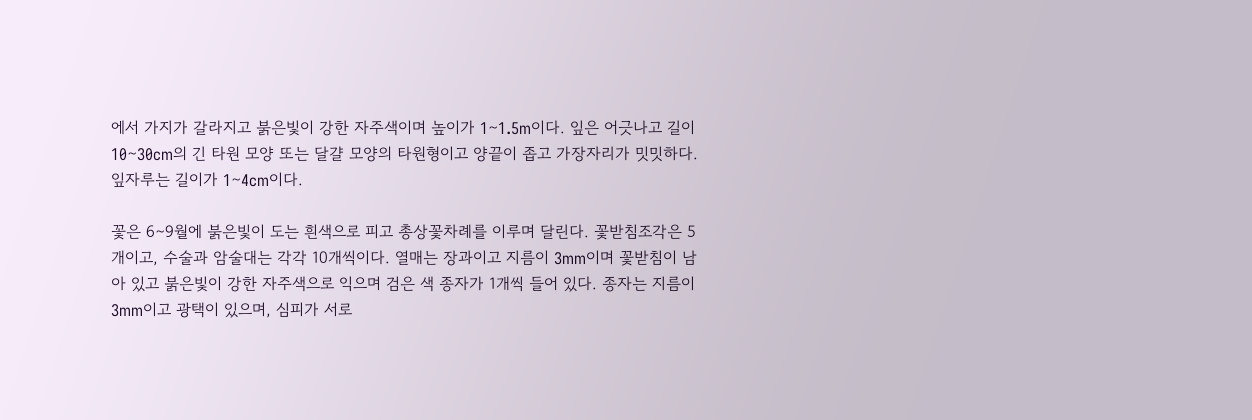에서 가지가 갈라지고 붉은빛이 강한 자주색이며 높이가 1∼1.5m이다. 잎은 어긋나고 길이 10∼30cm의 긴 타원 모양 또는 달걀 모양의 타원형이고 양끝이 좁고 가장자리가 밋밋하다. 잎자루는 길이가 1∼4cm이다.

꽃은 6∼9월에 붉은빛이 도는 흰색으로 피고 총상꽃차례를 이루며 달린다. 꽃받침조각은 5개이고, 수술과 암술대는 각각 10개씩이다. 열매는 장과이고 지름이 3mm이며 꽃받침이 남아 있고 붉은빛이 강한 자주색으로 익으며 검은 색 종자가 1개씩 들어 있다. 종자는 지름이 3mm이고 광택이 있으며, 심피가 서로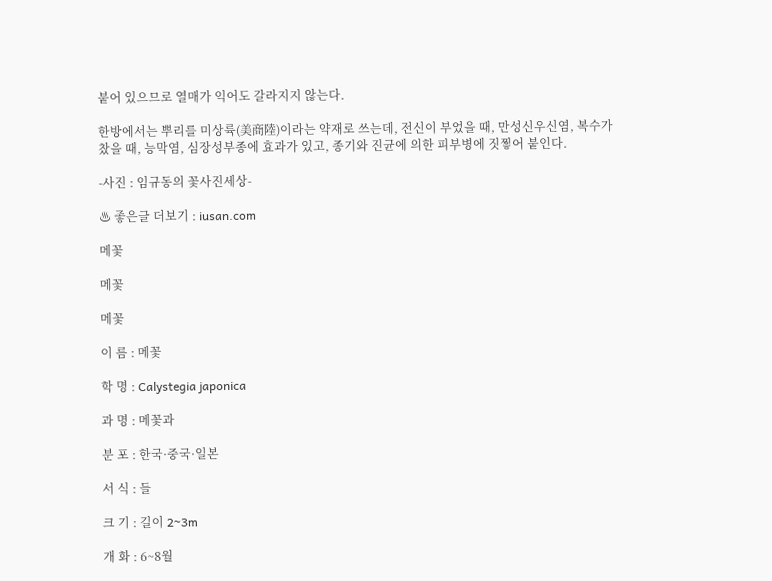붙어 있으므로 열매가 익어도 갈라지지 않는다.

한방에서는 뿌리를 미상륙(美商陸)이라는 약재로 쓰는데, 전신이 부었을 때, 만성신우신염, 복수가 찼을 때, 능막염, 심장성부종에 효과가 있고, 종기와 진균에 의한 피부병에 짓찧어 붙인다.

-사진 : 임규동의 꽃사진세상-

♨ 좋은글 더보기 : iusan.com

메꽃

메꽃

메꽃

이 름 : 메꽃

학 명 : Calystegia japonica

과 명 : 메꽃과

분 포 : 한국·중국·일본

서 식 : 들

크 기 : 길이 2~3m

개 화 : 6~8월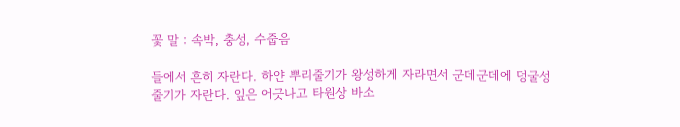꽃 말 : 속박, 충성, 수줍음

들에서 흔히 자란다. 하얀 뿌리줄기가 왕성하게 자라면서 군데군데에 덩굴성 줄기가 자란다. 잎은 어긋나고 타원상 바소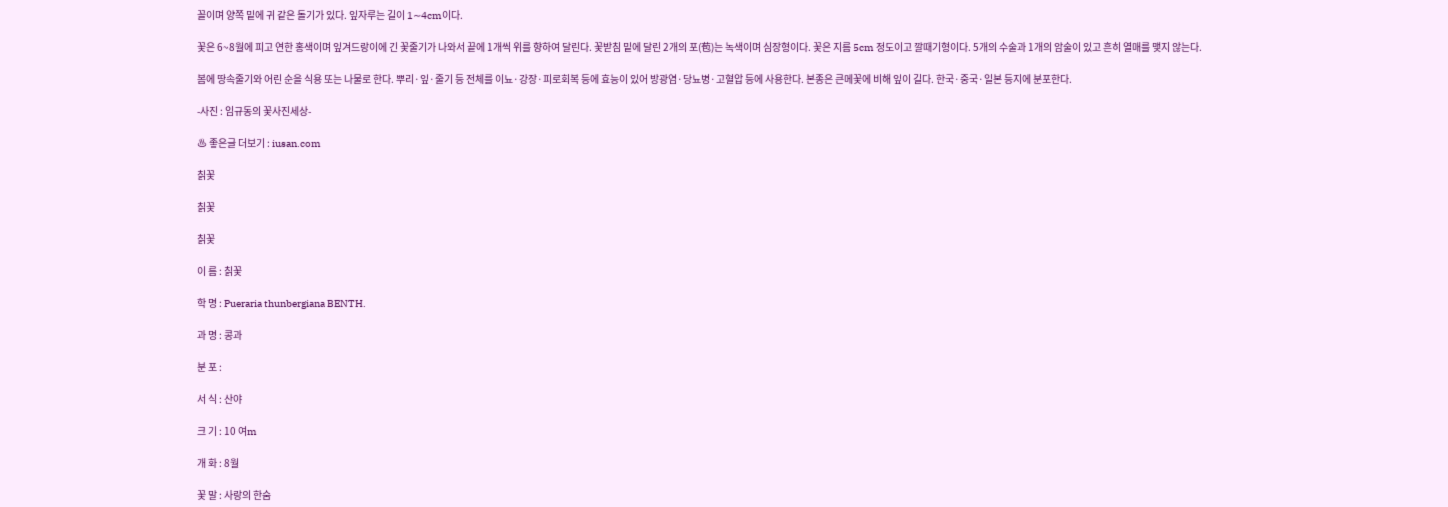꼴이며 양쪽 밑에 귀 같은 돌기가 있다. 잎자루는 길이 1∼4cm이다.

꽃은 6~8월에 피고 연한 홍색이며 잎겨드랑이에 긴 꽃줄기가 나와서 끝에 1개씩 위를 향하여 달린다. 꽃받침 밑에 달린 2개의 포(苞)는 녹색이며 심장형이다. 꽃은 지름 5cm 정도이고 깔때기형이다. 5개의 수술과 1개의 암술이 있고 흔히 열매를 맺지 않는다.

봄에 땅속줄기와 어린 순을 식용 또는 나물로 한다. 뿌리·잎·줄기 등 전체를 이뇨·강장·피로회복 등에 효능이 있어 방광염·당뇨병·고혈압 등에 사용한다. 본종은 큰메꽃에 비해 잎이 길다. 한국·중국·일본 등지에 분포한다.

-사진 : 임규동의 꽃사진세상-

♨ 좋은글 더보기 : iusan.com

칡꽃

칡꽃

칡꽃

이 름 : 칡꽃

학 명 : Pueraria thunbergiana BENTH.

과 명 : 콩과

분 포 :

서 식 : 산야

크 기 : 10 여m

개 화 : 8월

꽃 말 : 사랑의 한숨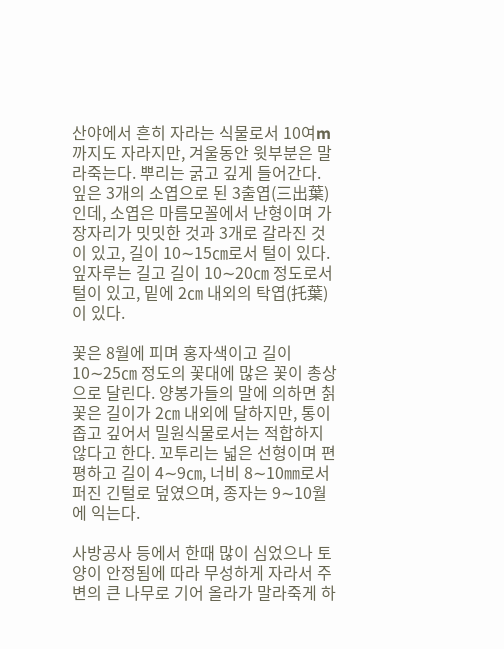산야에서 흔히 자라는 식물로서 10여m까지도 자라지만, 겨울동안 윗부분은 말라죽는다. 뿌리는 굵고 깊게 들어간다. 잎은 3개의 소엽으로 된 3출엽(三出葉)인데, 소엽은 마름모꼴에서 난형이며 가장자리가 밋밋한 것과 3개로 갈라진 것이 있고, 길이 10∼15㎝로서 털이 있다. 잎자루는 길고 길이 10∼20㎝ 정도로서 털이 있고, 밑에 2㎝ 내외의 탁엽(托葉)이 있다.

꽃은 8월에 피며 홍자색이고 길이 10∼25㎝ 정도의 꽃대에 많은 꽃이 총상으로 달린다. 양봉가들의 말에 의하면 칡꽃은 길이가 2㎝ 내외에 달하지만, 통이 좁고 깊어서 밀원식물로서는 적합하지 않다고 한다. 꼬투리는 넓은 선형이며 편평하고 길이 4∼9㎝, 너비 8∼10㎜로서 퍼진 긴털로 덮였으며, 종자는 9∼10월에 익는다.

사방공사 등에서 한때 많이 심었으나 토양이 안정됨에 따라 무성하게 자라서 주변의 큰 나무로 기어 올라가 말라죽게 하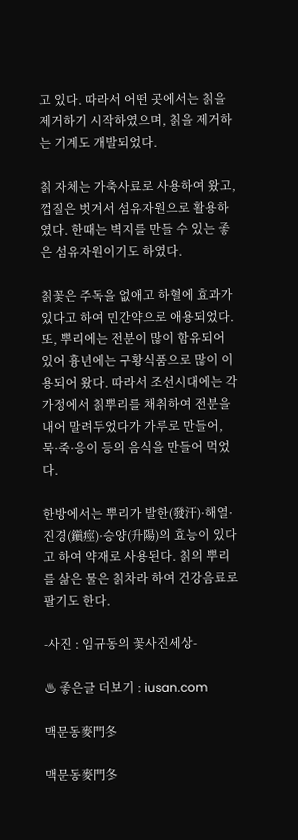고 있다. 따라서 어떤 곳에서는 칡을 제거하기 시작하였으며, 칡을 제거하는 기계도 개발되었다.

칡 자체는 가축사료로 사용하여 왔고, 껍질은 벗겨서 섬유자원으로 활용하였다. 한때는 벽지를 만들 수 있는 좋은 섬유자원이기도 하였다.

칡꽃은 주독을 없애고 하혈에 효과가 있다고 하여 민간약으로 애용되었다. 또, 뿌리에는 전분이 많이 함유되어 있어 흉년에는 구황식품으로 많이 이용되어 왔다. 따라서 조선시대에는 각 가정에서 칡뿌리를 채취하여 전분을 내어 말려두었다가 가루로 만들어, 묵·죽·응이 등의 음식을 만들어 먹었다.

한방에서는 뿌리가 발한(發汗)·해열·진경(鎭痙)·승양(升陽)의 효능이 있다고 하여 약재로 사용된다. 칡의 뿌리를 삶은 물은 칡차라 하여 건강음료로 팔기도 한다.

-사진 : 임규동의 꽃사진세상-

♨ 좋은글 더보기 : iusan.com

맥문동麥門冬

맥문동麥門冬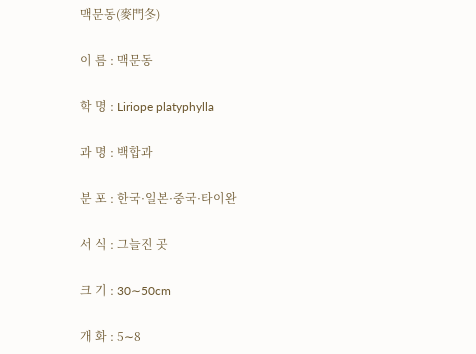맥문동(麥門冬)

이 름 : 맥문동

학 명 : Liriope platyphylla

과 명 : 백합과

분 포 : 한국·일본·중국·타이완

서 식 : 그늘진 곳

크 기 : 30∼50cm

개 화 : 5∼8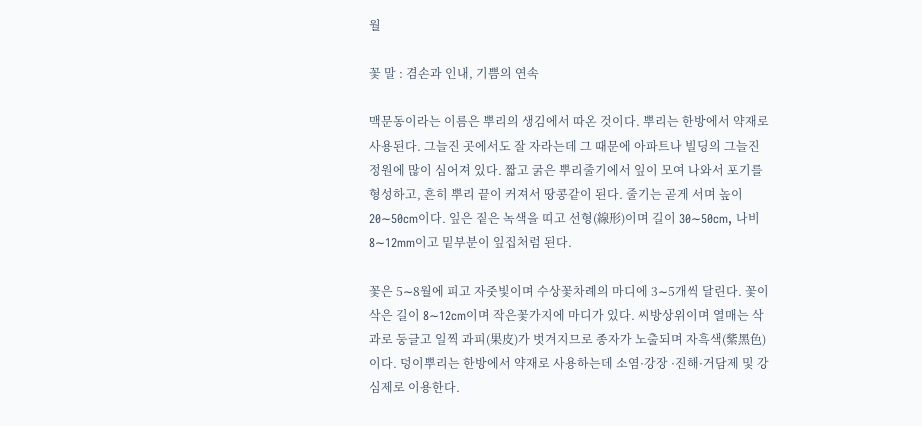월

꽃 말 : 겸손과 인내, 기쁨의 연속

맥문동이라는 이름은 뿌리의 생김에서 따온 것이다. 뿌리는 한방에서 약재로 사용된다. 그늘진 곳에서도 잘 자라는데 그 때문에 아파트나 빌딩의 그늘진 정원에 많이 심어져 있다. 짧고 굵은 뿌리줄기에서 잎이 모여 나와서 포기를 형성하고, 흔히 뿌리 끝이 커져서 땅콩같이 된다. 줄기는 곧게 서며 높이 20∼50cm이다. 잎은 짙은 녹색을 띠고 선형(線形)이며 길이 30∼50cm, 나비 8∼12mm이고 밑부분이 잎집처럼 된다.

꽃은 5∼8월에 피고 자줏빛이며 수상꽃차례의 마디에 3∼5개씩 달린다. 꽃이삭은 길이 8∼12cm이며 작은꽃가지에 마디가 있다. 씨방상위이며 열매는 삭과로 둥글고 일찍 과피(果皮)가 벗겨지므로 종자가 노출되며 자흑색(紫黑色)이다. 덩이뿌리는 한방에서 약재로 사용하는데 소염·강장 ·진해·거담제 및 강심제로 이용한다.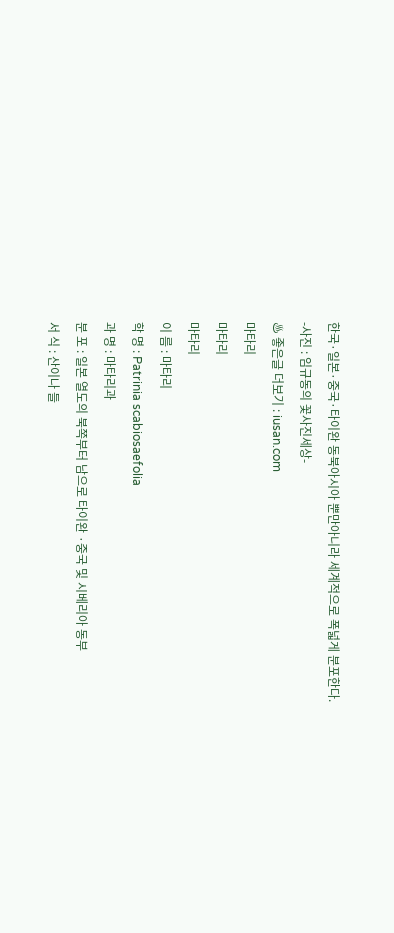한국·일본·중국·타이완 동북아시아 뿐만아니라 세계적으로 폭넓게 분포한다.

-사진 : 임규동의 꽃사진세상-

♨ 좋은글 더보기 : iusan.com

마타리

마타리

마타리

이 름 : 마타리

학 명 : Patrinia scabiosaefolia

과 명 : 마타리과

분 포 : 일본 열도의 북쪽부터 남으로 타이완 ·중국 및 시베리아 동부

서 식 : 산이나 들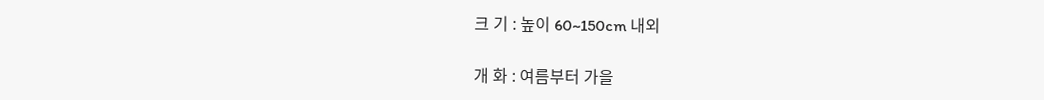크 기 : 높이 60~150cm 내외

개 화 : 여름부터 가을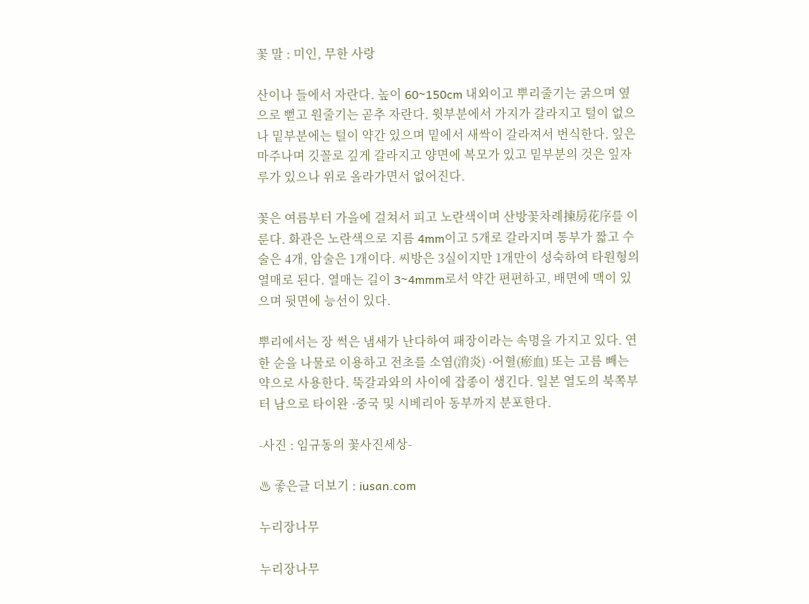꽃 말 : 미인, 무한 사랑

산이나 들에서 자란다. 높이 60~150cm 내외이고 뿌리줄기는 굵으며 옆으로 뻗고 원줄기는 곧추 자란다. 윗부분에서 가지가 갈라지고 털이 없으나 밑부분에는 털이 약간 있으며 밑에서 새싹이 갈라져서 번식한다. 잎은 마주나며 깃꼴로 깊게 갈라지고 양면에 복모가 있고 밑부분의 것은 잎자루가 있으나 위로 올라가면서 없어진다.

꽃은 여름부터 가을에 걸쳐서 피고 노란색이며 산방꽃차례揀房花序를 이룬다. 화관은 노란색으로 지름 4mm이고 5개로 갈라지며 통부가 짧고 수술은 4개, 암술은 1개이다. 씨방은 3실이지만 1개만이 성숙하여 타원형의 열매로 된다. 열매는 길이 3~4mmm로서 약간 편편하고, 배면에 맥이 있으며 뒷면에 능선이 있다.

뿌리에서는 장 썩은 냄새가 난다하여 패장이라는 속명을 가지고 있다. 연한 순을 나물로 이용하고 전초를 소염(消炎) ·어혈(瘀血) 또는 고름 빼는 약으로 사용한다. 뚝갈과와의 사이에 잡종이 생긴다. 일본 열도의 북쪽부터 남으로 타이완 ·중국 및 시베리아 동부까지 분포한다.

-사진 : 임규동의 꽃사진세상-

♨ 좋은글 더보기 : iusan.com

누리장나무

누리장나무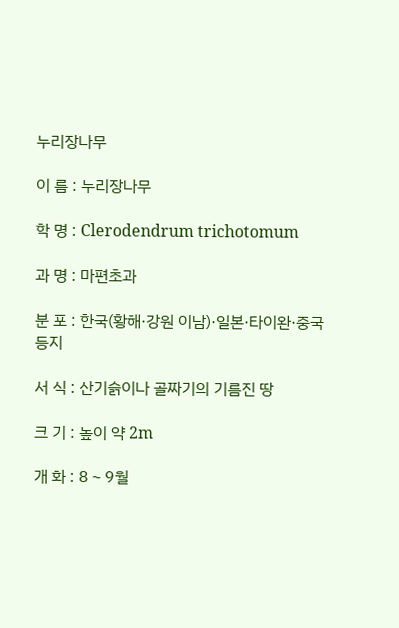누리장나무

이 름 : 누리장나무

학 명 : Clerodendrum trichotomum

과 명 : 마편초과

분 포 : 한국(황해·강원 이남)·일본·타이완·중국 등지

서 식 : 산기슭이나 골짜기의 기름진 땅

크 기 : 높이 약 2m

개 화 : 8∼9월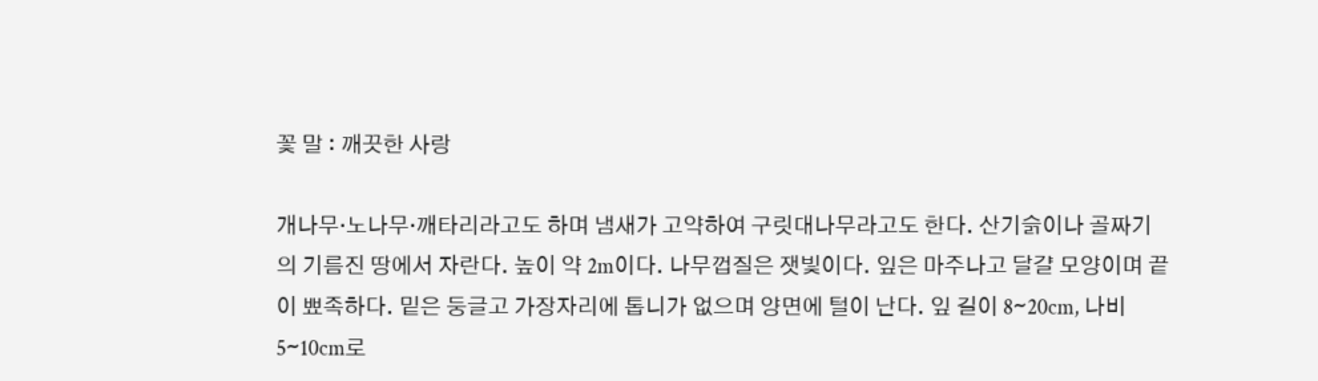꽃 말 : 깨끗한 사랑

개나무·노나무·깨타리라고도 하며 냄새가 고약하여 구릿대나무라고도 한다. 산기슭이나 골짜기의 기름진 땅에서 자란다. 높이 약 2m이다. 나무껍질은 잿빛이다. 잎은 마주나고 달걀 모양이며 끝이 뾰족하다. 밑은 둥글고 가장자리에 톱니가 없으며 양면에 털이 난다. 잎 길이 8∼20cm, 나비 5∼10cm로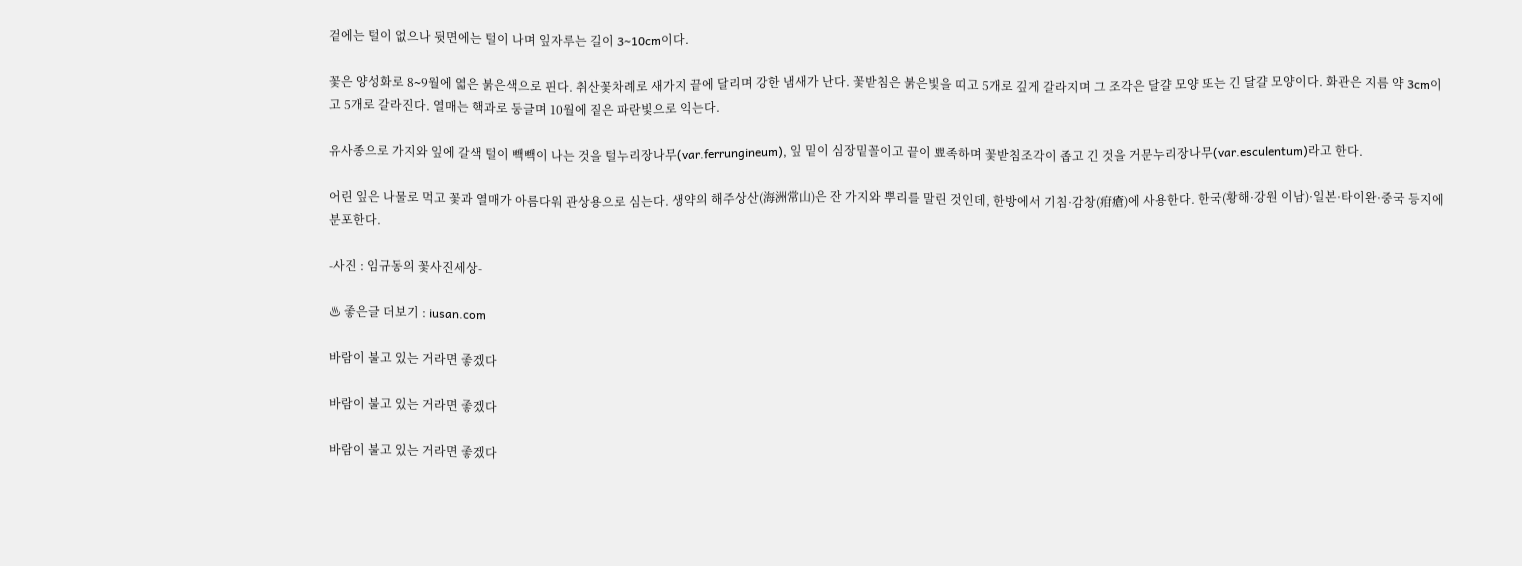겉에는 털이 없으나 뒷면에는 털이 나며 잎자루는 길이 3∼10cm이다.

꽃은 양성화로 8∼9월에 엷은 붉은색으로 핀다. 취산꽃차례로 새가지 끝에 달리며 강한 냄새가 난다. 꽃받침은 붉은빛을 띠고 5개로 깊게 갈라지며 그 조각은 달걀 모양 또는 긴 달걀 모양이다. 화관은 지름 약 3cm이고 5개로 갈라진다. 열매는 핵과로 둥글며 10월에 짙은 파란빛으로 익는다.

유사종으로 가지와 잎에 갈색 털이 빽빽이 나는 것을 털누리장나무(var.ferrungineum), 잎 밑이 심장밑꼴이고 끝이 뾰족하며 꽃받침조각이 좁고 긴 것을 거문누리장나무(var.esculentum)라고 한다.

어린 잎은 나물로 먹고 꽃과 열매가 아름다워 관상용으로 심는다. 생약의 해주상산(海洲常山)은 잔 가지와 뿌리를 말린 것인데, 한방에서 기침·감창(疳瘡)에 사용한다. 한국(황해·강원 이남)·일본·타이완·중국 등지에 분포한다.

-사진 : 임규동의 꽃사진세상-

♨ 좋은글 더보기 : iusan.com

바람이 불고 있는 거라면 좋겠다

바람이 불고 있는 거라면 좋겠다

바람이 불고 있는 거라면 좋겠다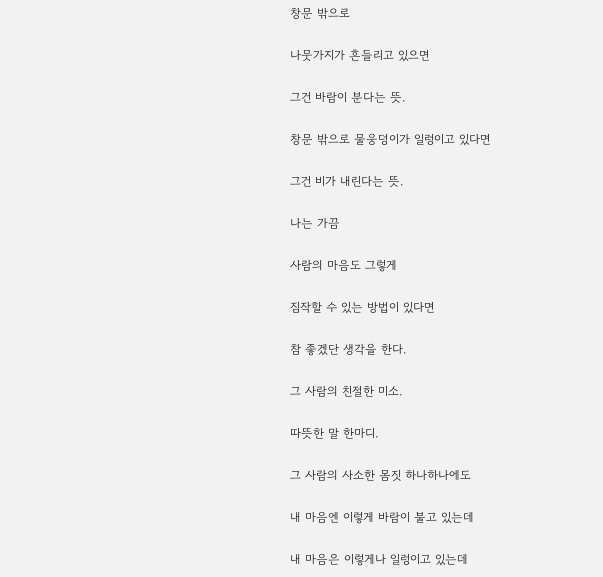창문 밖으로

나뭇가지가 흔들리고 있으면

그건 바람이 분다는 뜻.

창문 밖으로 물웅덩이가 일렁이고 있다면

그건 비가 내린다는 뜻.

나는 가끔

사람의 마음도 그렇게

짐작할 수 있는 방법이 있다면

참 좋겠단 생각을 한다.

그 사람의 친절한 미소.

따뜻한 말 한마디.

그 사람의 사소한 몸짓 하나하나에도

내 마음엔 이렇게 바람이 불고 있는데

내 마음은 이렇게나 일렁이고 있는데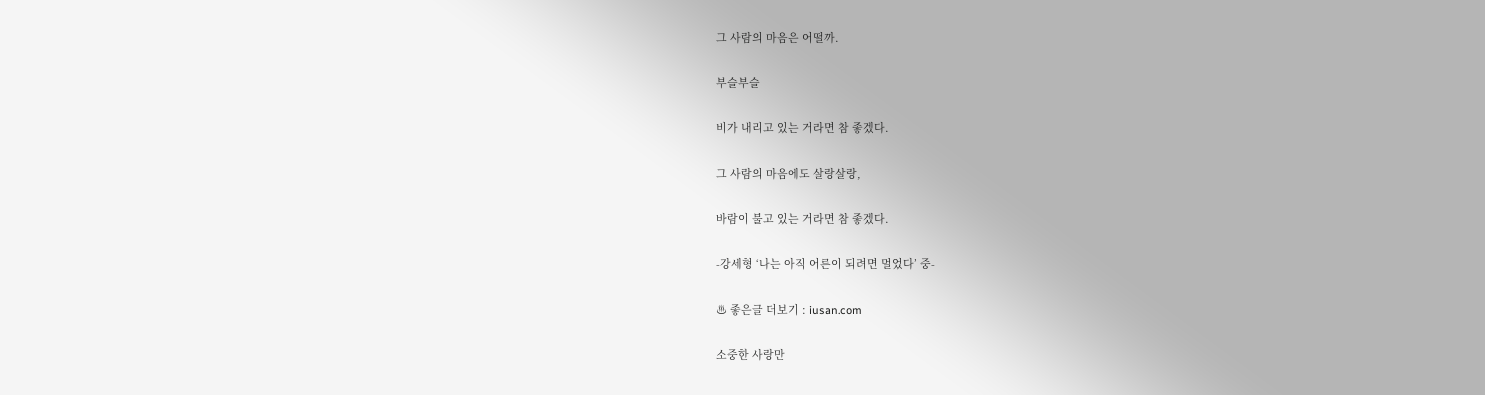그 사람의 마음은 어떨까.

부슬부슬

비가 내리고 있는 거라면 참 좋겠다.

그 사람의 마음에도 살랑살랑,

바람이 불고 있는 거라면 참 좋겠다.

-강세형 ‘나는 아직 어른이 되려면 멀었다’ 중-

♨ 좋은글 더보기 : iusan.com

소중한 사랑만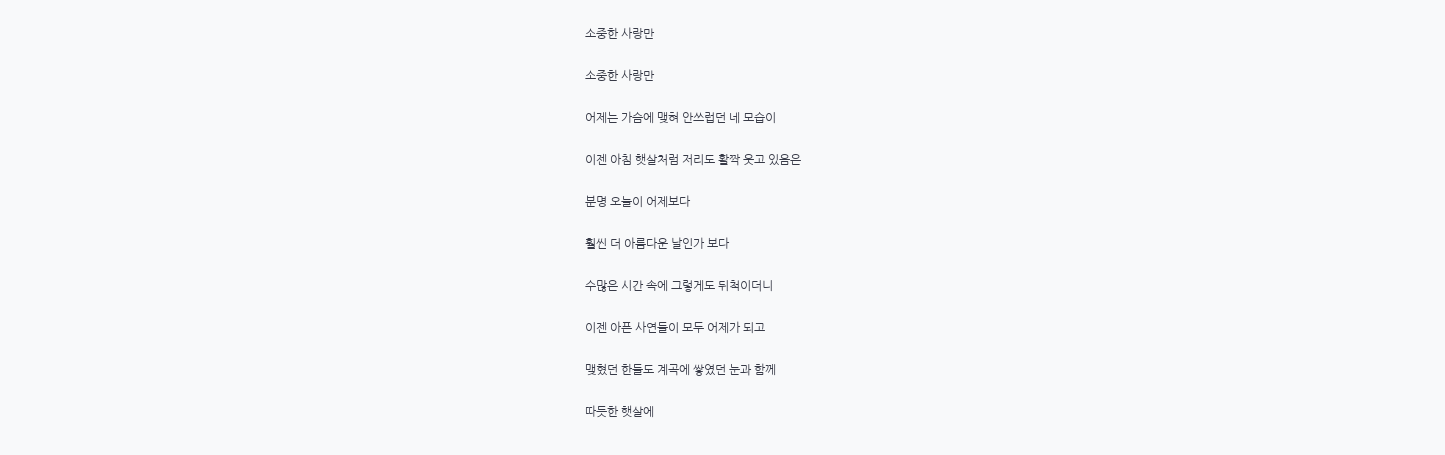소중한 사랑만

소중한 사랑만

어제는 가슴에 맺혀 안쓰럽던 네 모습이

이젠 아침 햇살처럼 저리도 활짝 웃고 있음은

분명 오늘이 어제보다

훨씬 더 아름다운 날인가 보다

수많은 시간 속에 그렇게도 뒤척이더니

이젠 아픈 사연들이 모두 어제가 되고

맺혔던 한들도 계곡에 쌓였던 눈과 함께

따듯한 햇살에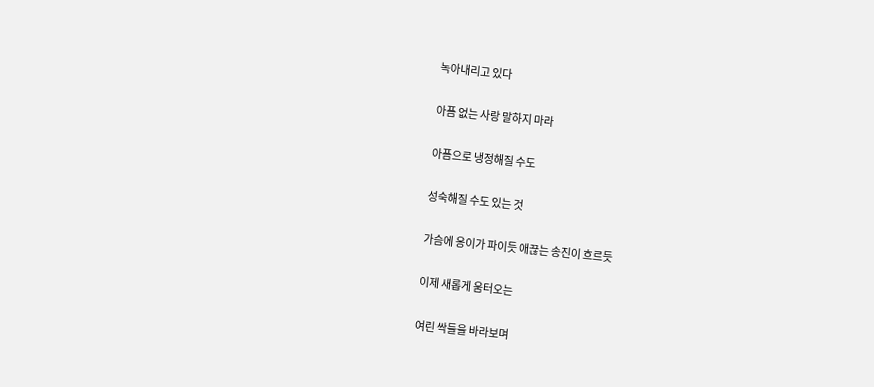녹아내리고 있다

아픔 없는 사랑 말하지 마라

아픔으로 냉정해질 수도

성숙해질 수도 있는 것

가슴에 옹이가 파이듯 애끊는 송진이 흐르듯

이제 새롭게 움터오는

여린 싹들을 바라보며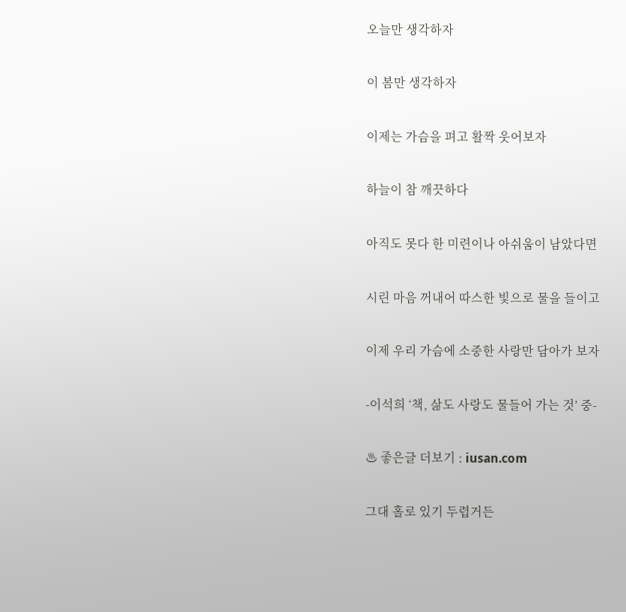오늘만 생각하자

이 봄만 생각하자

이제는 가슴을 펴고 활짝 웃어보자

하늘이 참 깨끗하다

아직도 못다 한 미련이나 아쉬움이 남았다면

시린 마음 꺼내어 따스한 빛으로 물을 들이고

이제 우리 가슴에 소중한 사랑만 담아가 보자

-이석희 ‘책, 삶도 사랑도 물들어 가는 것’ 중-

♨ 좋은글 더보기 : iusan.com

그대 홀로 있기 두렵거든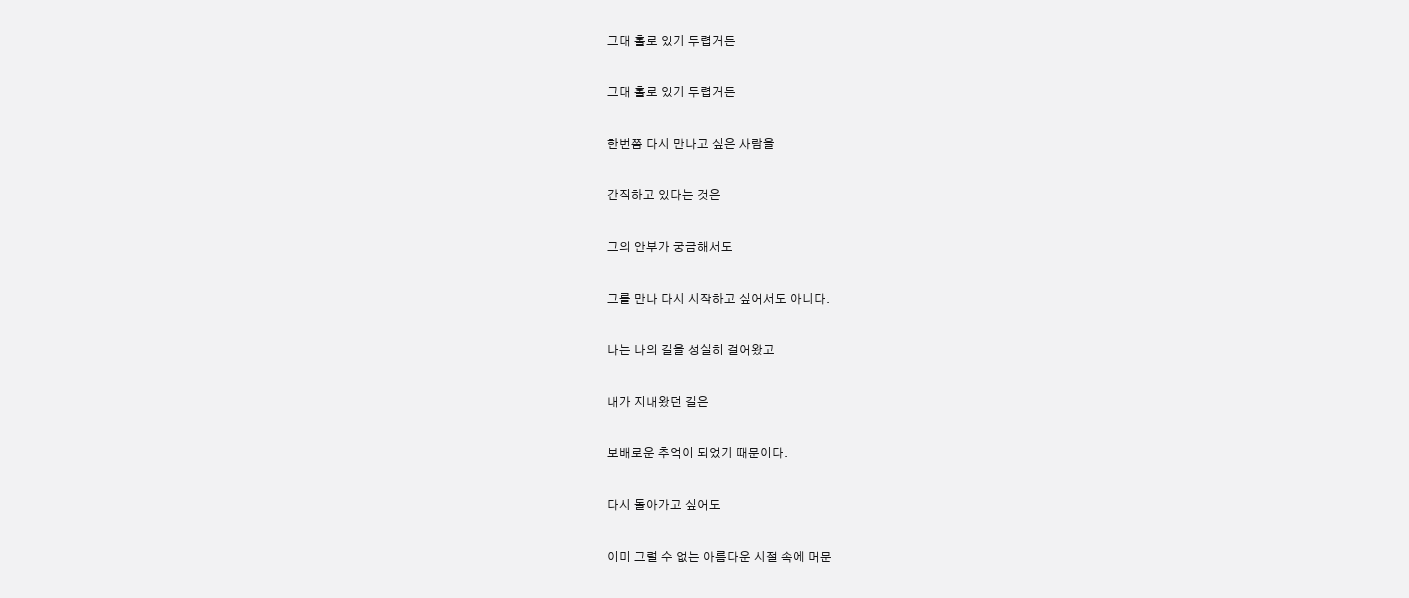그대 홀로 있기 두렵거든

그대 홀로 있기 두렵거든

한번쯤 다시 만나고 싶은 사람을

간직하고 있다는 것은

그의 안부가 궁금해서도

그를 만나 다시 시작하고 싶어서도 아니다.

나는 나의 길을 성실히 걸어왔고

내가 지내왔던 길은

보배로운 추억이 되었기 때문이다.

다시 돌아가고 싶어도

이미 그럴 수 없는 아름다운 시절 속에 머문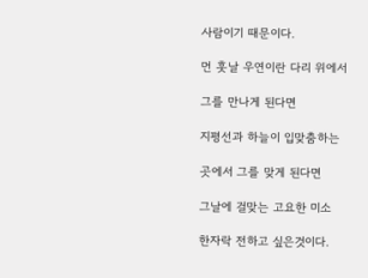사람이기 때문이다.

먼 훗날 우연이란 다리 위에서

그를 만나게 된다면

지평선과 하늘이 입맞춤하는

곳에서 그를 맞게 된다면

그날에 걸맞는 고요한 미소

한자락 전하고 싶은것이다.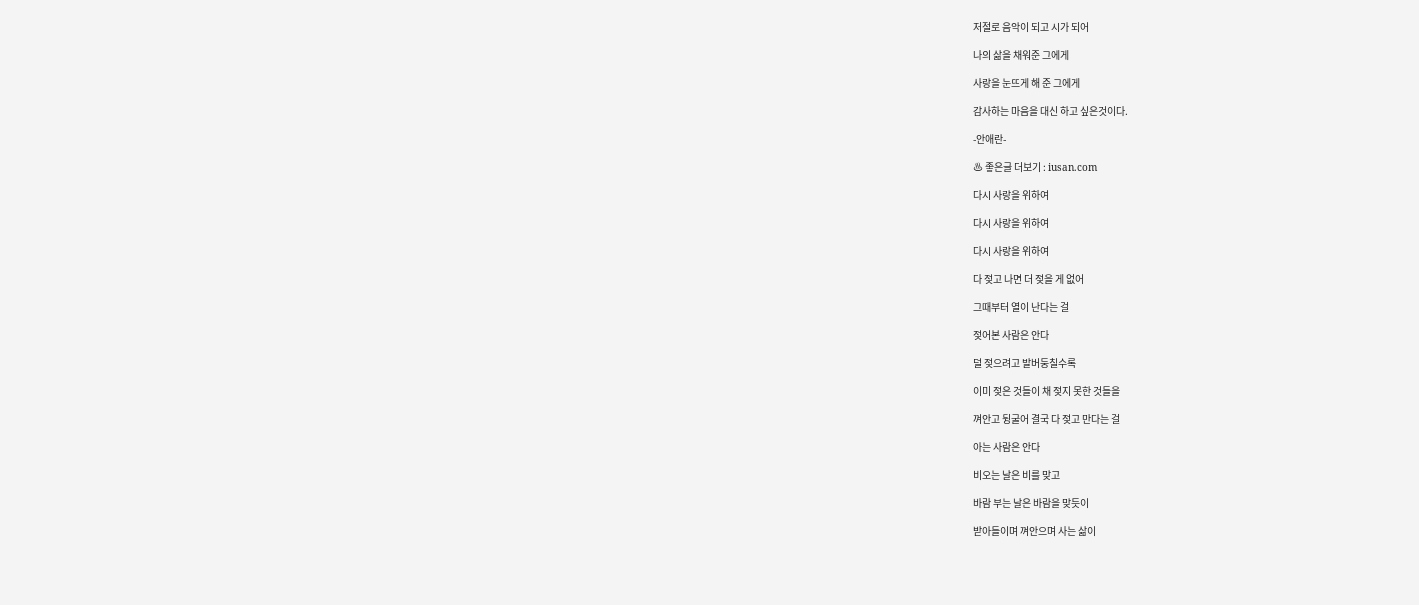저절로 음악이 되고 시가 되어

나의 삶을 채워준 그에게

사랑을 눈뜨게 해 준 그에게

감사하는 마음을 대신 하고 싶은것이다.

-안애란-

♨ 좋은글 더보기 : iusan.com

다시 사랑을 위하여

다시 사랑을 위하여

다시 사랑을 위하여

다 젖고 나면 더 젖을 게 없어

그때부터 열이 난다는 걸

젖어본 사람은 안다

덜 젖으려고 발버둥칠수록

이미 젖은 것들이 채 젖지 못한 것들을

껴안고 뒹굴어 결국 다 젖고 만다는 걸

아는 사람은 안다

비오는 날은 비를 맞고

바람 부는 날은 바람을 맞듯이

받아들이며 껴안으며 사는 삶이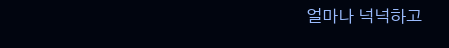얼마나 넉넉하고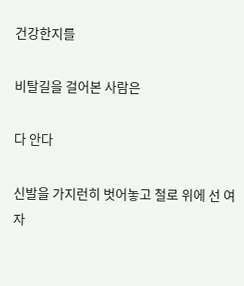건강한지를

비탈길을 걸어본 사람은

다 안다

신발을 가지런히 벗어놓고 철로 위에 선 여자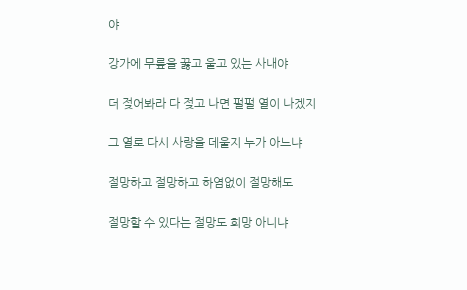야

강가에 무릎을 꿇고 울고 있는 사내야

더 젖어봐라 다 젖고 나면 펄펄 열이 나겠지

그 열로 다시 사랑을 데울지 누가 아느냐

절망하고 절망하고 하염없이 절망해도

절망할 수 있다는 절망도 희망 아니냐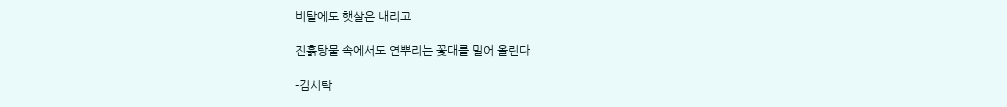비탈에도 햇살은 내리고

진흙탕물 속에서도 연뿌리는 꽃대를 밀어 올린다

-김시탁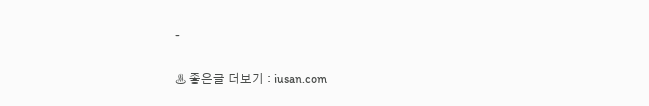-

♨ 좋은글 더보기 : iusan.com